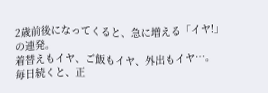2歳前後になってくると、急に増える「イヤ!」の連発。
着替えもイヤ、ご飯もイヤ、外出もイヤ…。
毎日続くと、正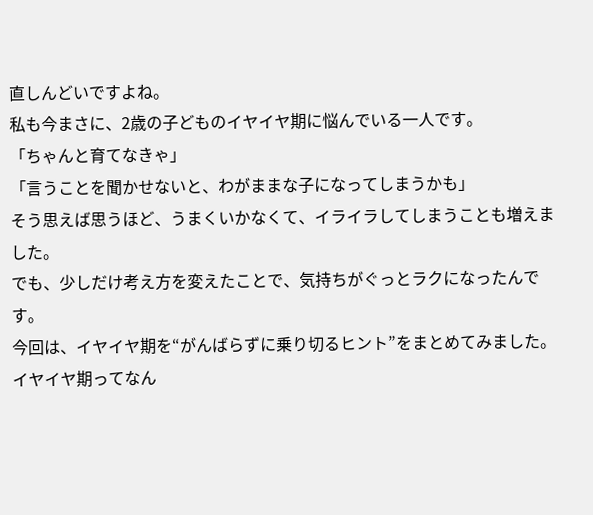直しんどいですよね。
私も今まさに、2歳の子どものイヤイヤ期に悩んでいる一人です。
「ちゃんと育てなきゃ」
「言うことを聞かせないと、わがままな子になってしまうかも」
そう思えば思うほど、うまくいかなくて、イライラしてしまうことも増えました。
でも、少しだけ考え方を変えたことで、気持ちがぐっとラクになったんです。
今回は、イヤイヤ期を“がんばらずに乗り切るヒント”をまとめてみました。
イヤイヤ期ってなん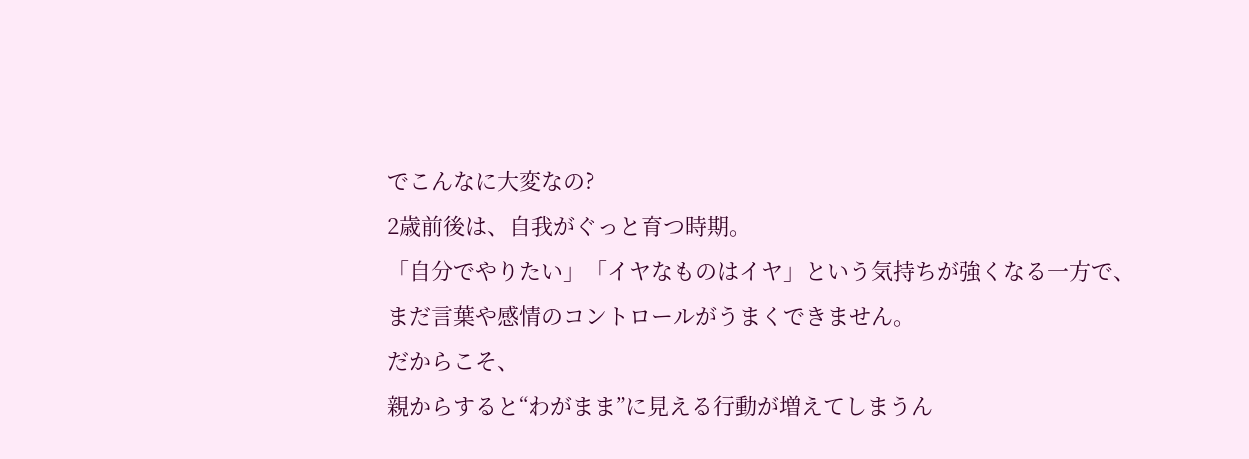でこんなに大変なの?
2歳前後は、自我がぐっと育つ時期。
「自分でやりたい」「イヤなものはイヤ」という気持ちが強くなる一方で、
まだ言葉や感情のコントロールがうまくできません。
だからこそ、
親からすると“わがまま”に見える行動が増えてしまうん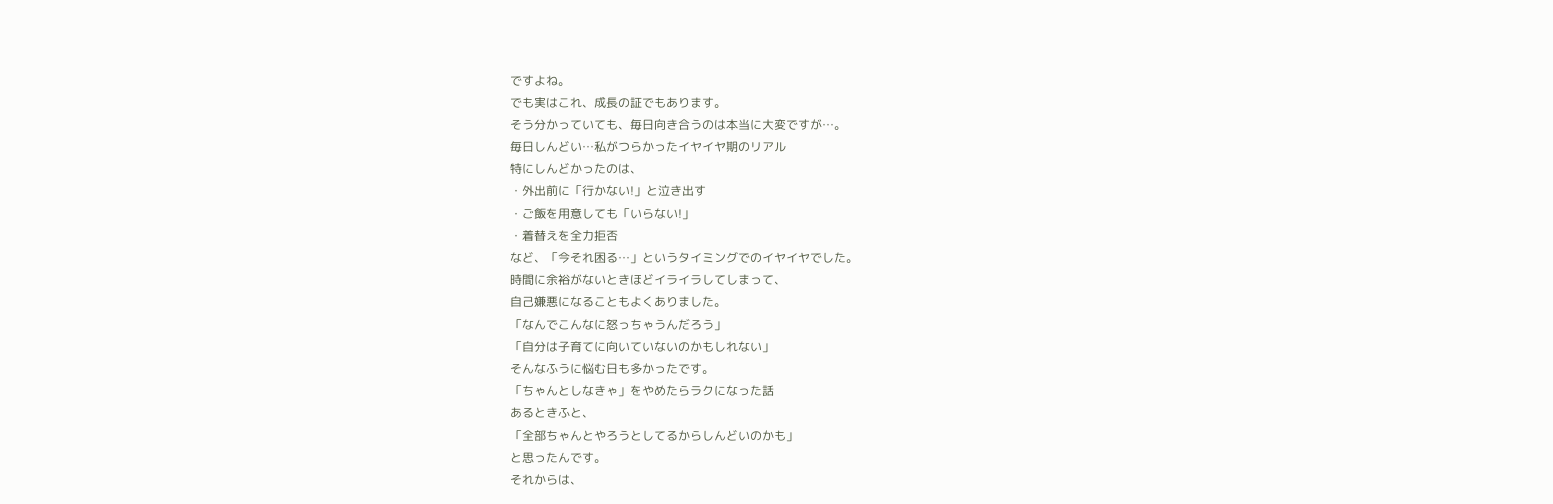ですよね。
でも実はこれ、成長の証でもあります。
そう分かっていても、毎日向き合うのは本当に大変ですが…。
毎日しんどい…私がつらかったイヤイヤ期のリアル
特にしんどかったのは、
・外出前に「行かない!」と泣き出す
・ご飯を用意しても「いらない!」
・着替えを全力拒否
など、「今それ困る…」というタイミングでのイヤイヤでした。
時間に余裕がないときほどイライラしてしまって、
自己嫌悪になることもよくありました。
「なんでこんなに怒っちゃうんだろう」
「自分は子育てに向いていないのかもしれない」
そんなふうに悩む日も多かったです。
「ちゃんとしなきゃ」をやめたらラクになった話
あるときふと、
「全部ちゃんとやろうとしてるからしんどいのかも」
と思ったんです。
それからは、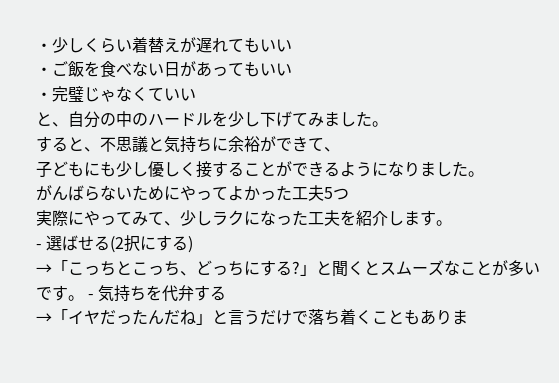・少しくらい着替えが遅れてもいい
・ご飯を食べない日があってもいい
・完璧じゃなくていい
と、自分の中のハードルを少し下げてみました。
すると、不思議と気持ちに余裕ができて、
子どもにも少し優しく接することができるようになりました。
がんばらないためにやってよかった工夫5つ
実際にやってみて、少しラクになった工夫を紹介します。
- 選ばせる(2択にする)
→「こっちとこっち、どっちにする?」と聞くとスムーズなことが多いです。 - 気持ちを代弁する
→「イヤだったんだね」と言うだけで落ち着くこともありま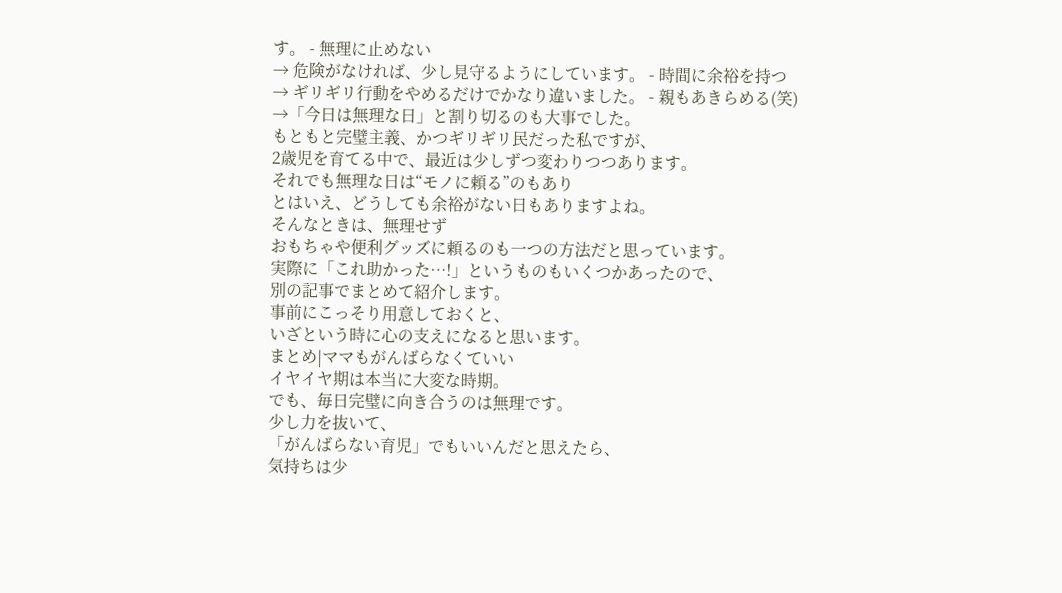す。 - 無理に止めない
→ 危険がなければ、少し見守るようにしています。 - 時間に余裕を持つ
→ ギリギリ行動をやめるだけでかなり違いました。 - 親もあきらめる(笑)
→「今日は無理な日」と割り切るのも大事でした。
もともと完璧主義、かつギリギリ民だった私ですが、
2歳児を育てる中で、最近は少しずつ変わりつつあります。
それでも無理な日は“モノに頼る”のもあり
とはいえ、どうしても余裕がない日もありますよね。
そんなときは、無理せず
おもちゃや便利グッズに頼るのも一つの方法だと思っています。
実際に「これ助かった…!」というものもいくつかあったので、
別の記事でまとめて紹介します。
事前にこっそり用意しておくと、
いざという時に心の支えになると思います。
まとめ|ママもがんばらなくていい
イヤイヤ期は本当に大変な時期。
でも、毎日完璧に向き合うのは無理です。
少し力を抜いて、
「がんばらない育児」でもいいんだと思えたら、
気持ちは少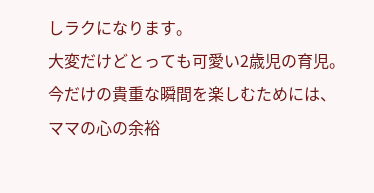しラクになります。
大変だけどとっても可愛い2歳児の育児。
今だけの貴重な瞬間を楽しむためには、
ママの心の余裕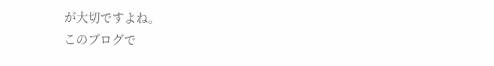が大切ですよね。
このブログで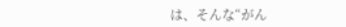は、そんな“がん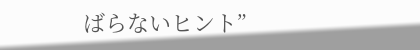ばらないヒント”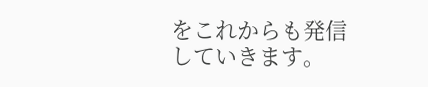をこれからも発信していきます。